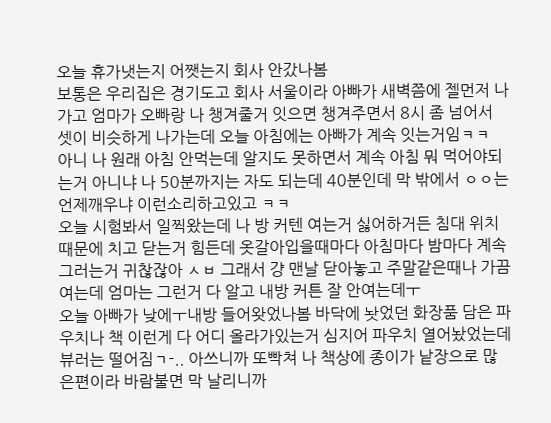오늘 휴가냇는지 어쨋는지 회사 안갔나봄
보통은 우리집은 경기도고 회사 서울이라 아빠가 새벽쯤에 젤먼저 나가고 엄마가 오빠랑 나 챙겨줄거 잇으면 챙겨주면서 8시 좀 넘어서 셋이 비슷하게 나가는데 오늘 아침에는 아빠가 계속 잇는거임ㅋㅋ
아니 나 원래 아침 안먹는데 알지도 못하면서 계속 아침 뭐 먹어야되는거 아니냐 나 50분까지는 자도 되는데 40분인데 막 밖에서 ㅇㅇ는 언제깨우냐 이런소리하고있고 ㅋㅋ
오늘 시험봐서 일찍왔는데 나 방 커텐 여는거 싫어하거든 침대 위치때문에 치고 닫는거 힘든데 옷갈아입을때마다 아침마다 밤마다 계속 그러는거 귀찮잖아 ㅅㅂ 그래서 걍 맨날 닫아놓고 주말같은때나 가끔 여는데 엄마는 그런거 다 알고 내방 커튼 잘 안여는데ㅜ
오늘 아빠가 낮에ㅜ내방 들어왓었나봄 바닥에 놧었던 화장품 담은 파우치나 책 이런게 다 어디 올라가있는거 심지어 파우치 열어놨었는데 뷰러는 떨어짐ㄱ-.. 아쓰니까 또빡쳐 나 책상에 종이가 낱장으로 많은편이라 바람불면 막 날리니까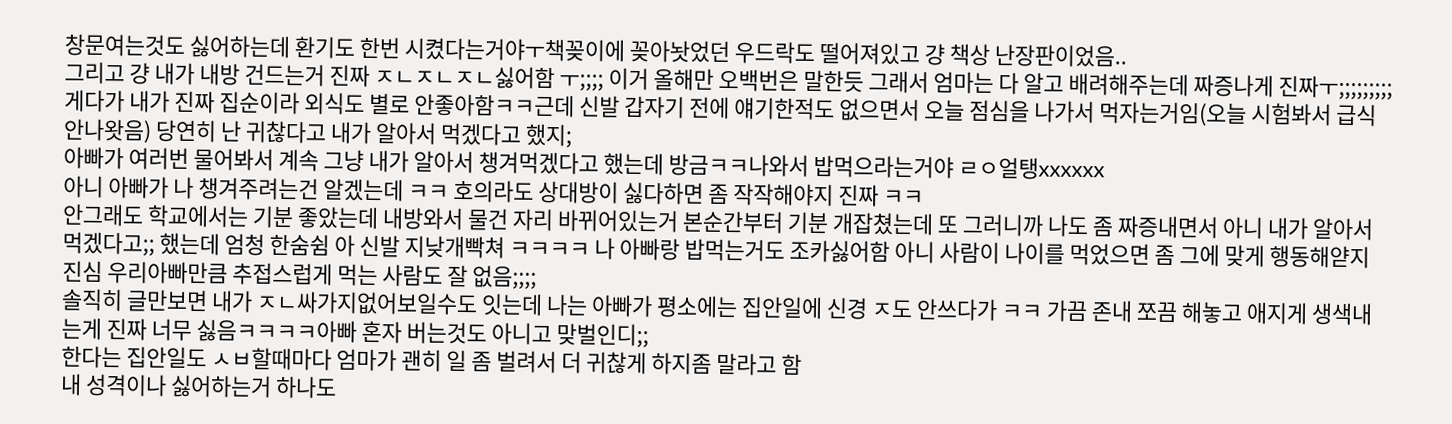창문여는것도 싫어하는데 환기도 한번 시켰다는거야ㅜ책꽂이에 꽂아놧었던 우드락도 떨어져있고 걍 책상 난장판이었음..
그리고 걍 내가 내방 건드는거 진짜 ㅈㄴㅈㄴㅈㄴ싫어함 ㅜ;;;; 이거 올해만 오백번은 말한듯 그래서 엄마는 다 알고 배려해주는데 짜증나게 진짜ㅜ;;;;;;;;;
게다가 내가 진짜 집순이라 외식도 별로 안좋아함ㅋㅋ근데 신발 갑자기 전에 얘기한적도 없으면서 오늘 점심을 나가서 먹자는거임(오늘 시험봐서 급식 안나왓음) 당연히 난 귀찮다고 내가 알아서 먹겠다고 했지;
아빠가 여러번 물어봐서 계속 그냥 내가 알아서 챙겨먹겠다고 했는데 방금ㅋㅋ나와서 밥먹으라는거야 ㄹㅇ얼탱xxxxxx
아니 아빠가 나 챙겨주려는건 알겠는데 ㅋㅋ 호의라도 상대방이 싫다하면 좀 작작해야지 진짜 ㅋㅋ
안그래도 학교에서는 기분 좋았는데 내방와서 물건 자리 바뀌어있는거 본순간부터 기분 개잡쳤는데 또 그러니까 나도 좀 짜증내면서 아니 내가 알아서 먹겠다고;; 했는데 엄청 한숨쉼 아 신발 지낮개빡쳐 ㅋㅋㅋㅋ 나 아빠랑 밥먹는거도 조카싫어함 아니 사람이 나이를 먹었으면 좀 그에 맞게 행동해얃지 진심 우리아빠만큼 추접스럽게 먹는 사람도 잘 없음;;;;
솔직히 글만보면 내가 ㅈㄴ싸가지없어보일수도 잇는데 나는 아빠가 평소에는 집안일에 신경 ㅈ도 안쓰다가 ㅋㅋ 가끔 존내 쪼끔 해놓고 애지게 생색내는게 진짜 너무 싫음ㅋㅋㅋㅋ아빠 혼자 버는것도 아니고 맞벌인디;;
한다는 집안일도 ㅅㅂ할때마다 엄마가 괜히 일 좀 벌려서 더 귀찮게 하지좀 말라고 함
내 성격이나 싫어하는거 하나도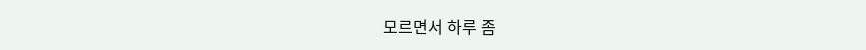모르면서 하루 좀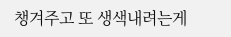챙겨주고 또 생색내려는게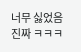너무 싫었음진짜 ㅋㅋㅋ